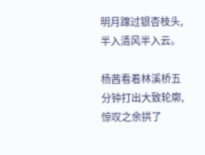明月蹿过银杏枝头,半入清风半入云。

杨茜看着林溪桥五分钟打出大致轮廓,惊叹之余拱了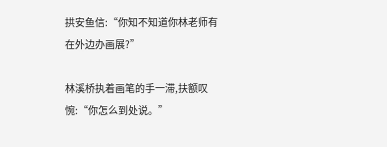拱安鱼信:“你知不知道你林老师有在外边办画展?”

林溪桥执着画笔的手一滞,扶额叹惋:“你怎么到处说。”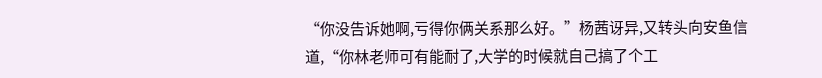“你没告诉她啊,亏得你俩关系那么好。”杨茜讶异,又转头向安鱼信道,“你林老师可有能耐了,大学的时候就自己搞了个工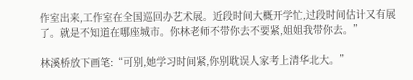作室出来,工作室在全国巡回办艺术展。近段时间大概开学忙,过段时间估计又有展了。就是不知道在哪座城市。你林老师不带你去不要紧,姐姐我带你去。”

林溪桥放下画笔:“可别,她学习时间紧,你别耽误人家考上清华北大。”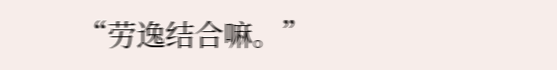“劳逸结合嘛。”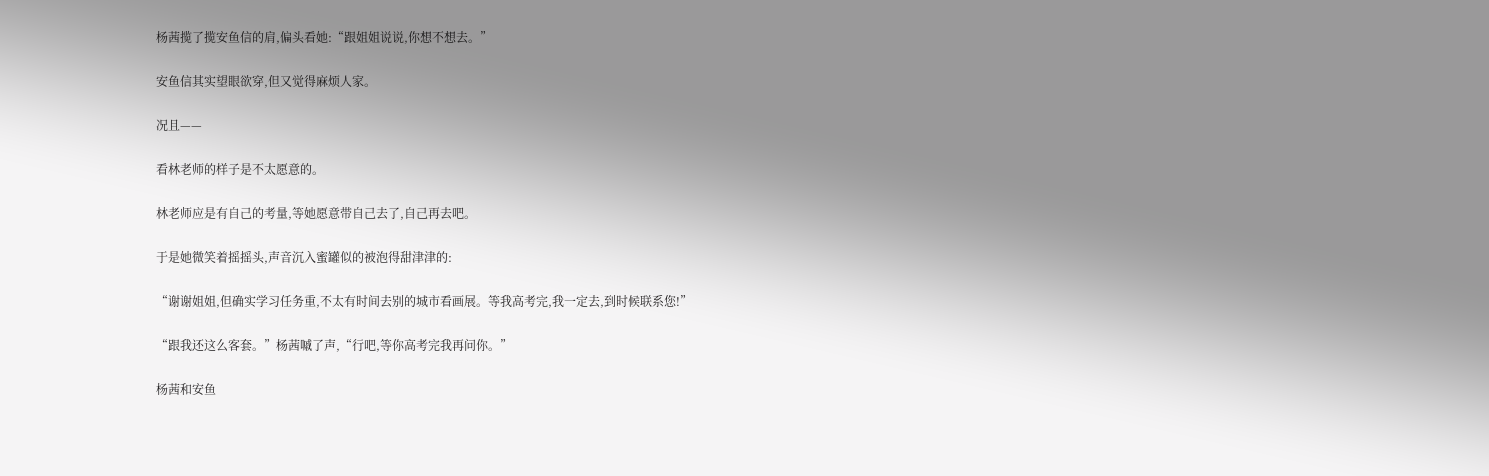杨茜揽了揽安鱼信的肩,偏头看她:“跟姐姐说说,你想不想去。”

安鱼信其实望眼欲穿,但又觉得麻烦人家。

况且——

看林老师的样子是不太愿意的。

林老师应是有自己的考量,等她愿意带自己去了,自己再去吧。

于是她微笑着摇摇头,声音沉入蜜罐似的被泡得甜津津的:

“谢谢姐姐,但确实学习任务重,不太有时间去别的城市看画展。等我高考完,我一定去,到时候联系您!”

“跟我还这么客套。”杨茜嘁了声,“行吧,等你高考完我再问你。”

杨茜和安鱼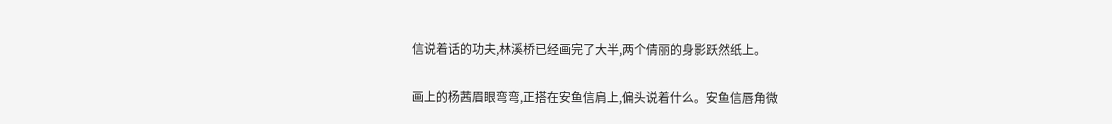信说着话的功夫,林溪桥已经画完了大半,两个倩丽的身影跃然纸上。

画上的杨茜眉眼弯弯,正搭在安鱼信肩上,偏头说着什么。安鱼信唇角微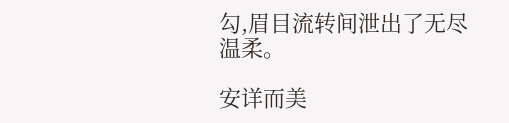勾,眉目流转间泄出了无尽温柔。

安详而美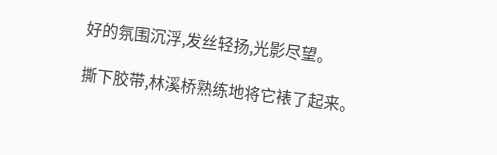好的氛围沉浮,发丝轻扬,光影尽望。

撕下胶带,林溪桥熟练地将它裱了起来。